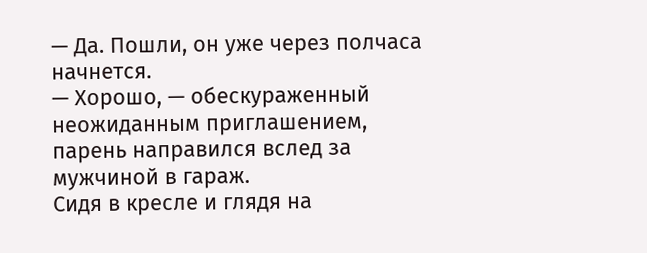— Да. Пошли, он уже через полчаса начнется.
— Хорошо, — обескураженный неожиданным приглашением, парень направился вслед за мужчиной в гараж.
Сидя в кресле и глядя на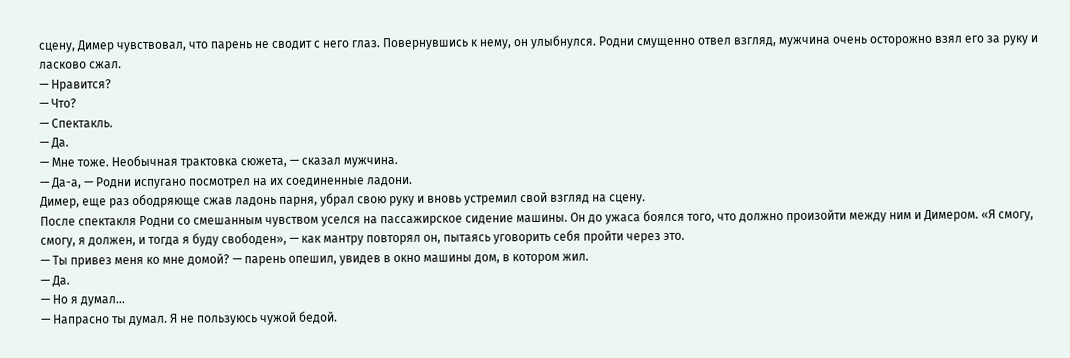сцену, Димер чувствовал, что парень не сводит с него глаз. Повернувшись к нему, он улыбнулся. Родни смущенно отвел взгляд, мужчина очень осторожно взял его за руку и ласково сжал.
— Нравится?
— Что?
— Спектакль.
— Да.
— Мне тоже. Необычная трактовка сюжета, — сказал мужчина.
— Да-а, — Родни испугано посмотрел на их соединенные ладони.
Димер, еще раз ободряюще сжав ладонь парня, убрал свою руку и вновь устремил свой взгляд на сцену.
После спектакля Родни со смешанным чувством уселся на пассажирское сидение машины. Он до ужаса боялся того, что должно произойти между ним и Димером. «Я смогу, смогу, я должен, и тогда я буду свободен», — как мантру повторял он, пытаясь уговорить себя пройти через это.
— Ты привез меня ко мне домой? — парень опешил, увидев в окно машины дом, в котором жил.
— Да.
— Но я думал…
— Напрасно ты думал. Я не пользуюсь чужой бедой.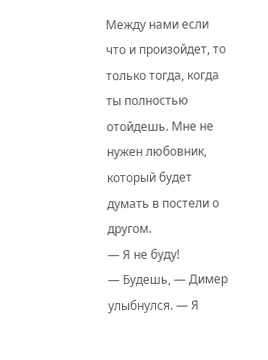Между нами если что и произойдет, то только тогда, когда ты полностью отойдешь. Мне не нужен любовник, который будет думать в постели о другом.
— Я не буду!
— Будешь, — Димер улыбнулся. — Я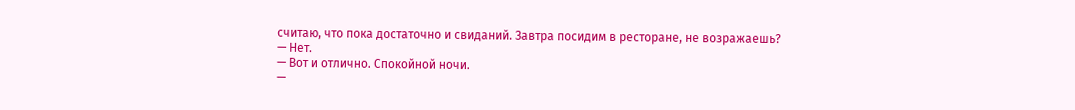считаю, что пока достаточно и свиданий. Завтра посидим в ресторане, не возражаешь?
— Нет.
— Вот и отлично. Спокойной ночи.
—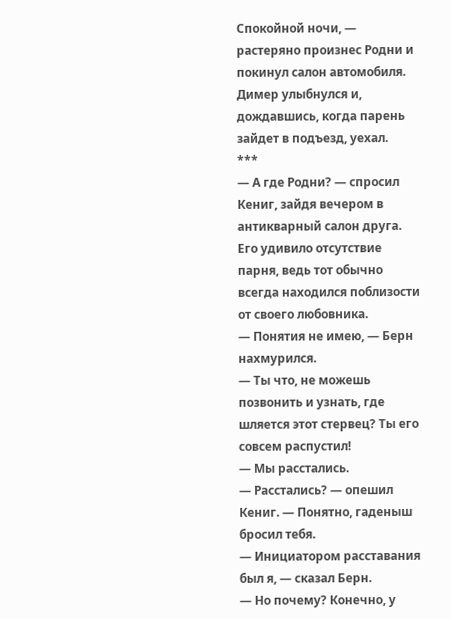Спокойной ночи, — растеряно произнес Родни и покинул салон автомобиля.
Димер улыбнулся и, дождавшись, когда парень зайдет в подъезд, уехал.
***
— А где Родни? — спросил Кениг, зайдя вечером в антикварный салон друга. Его удивило отсутствие парня, ведь тот обычно всегда находился поблизости от своего любовника.
— Понятия не имею, — Берн нахмурился.
— Ты что, не можешь позвонить и узнать, где шляется этот стервец? Ты его совсем распустил!
— Мы расстались.
— Расстались? — опешил Кениг. — Понятно, гаденыш бросил тебя.
— Инициатором расставания был я, — сказал Берн.
— Но почему? Конечно, у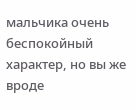мальчика очень беспокойный характер, но вы же вроде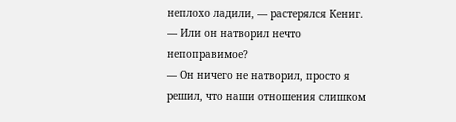неплохо ладили, — растерялся Кениг. — Или он натворил нечто непоправимое?
— Он ничего не натворил, просто я решил, что наши отношения слишком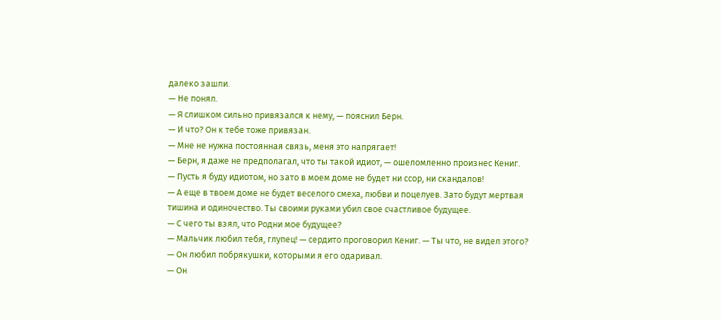далеко зашли.
— Не понял.
— Я слишком сильно привязался к нему, — пояснил Берн.
— И что? Он к тебе тоже привязан.
— Мне не нужна постоянная связь, меня это напрягает!
— Берн, я даже не предполагал, что ты такой идиот, — ошеломленно произнес Кениг.
— Пусть я буду идиотом, но зато в моем доме не будет ни ссор, ни скандалов!
— А еще в твоем доме не будет веселого смеха, любви и поцелуев. Зато будут мертвая тишина и одиночество. Ты своими руками убил свое счастливое будущее.
— С чего ты взял, что Родни мое будущее?
— Мальчик любил тебя, глупец! — сердито проговорил Кениг. — Ты что, не видел этого?
— Он любил побрякушки, которыми я его одаривал.
— Он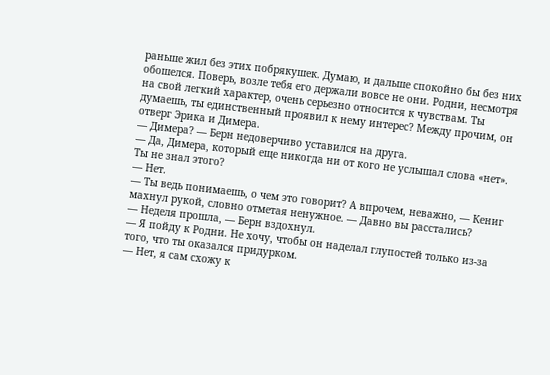раньше жил без этих побрякушек. Думаю, и дальше спокойно бы без них обошелся. Поверь, возле тебя его держали вовсе не они. Родни, несмотря на свой легкий характер, очень серьезно относится к чувствам. Ты думаешь, ты единственный проявил к нему интерес? Между прочим, он отверг Эрика и Димера.
— Димера? — Берн недоверчиво уставился на друга.
— Да, Димера, который еще никогда ни от кого не услышал слова «нет». Ты не знал этого?
— Нет.
— Ты ведь понимаешь, о чем это говорит? А впрочем, неважно, — Кениг махнул рукой, словно отметая ненужное. — Давно вы расстались?
— Неделя прошла, — Берн вздохнул.
— Я пойду к Родни. Не хочу, чтобы он наделал глупостей только из-за того, что ты оказался придурком.
— Нет, я сам схожу к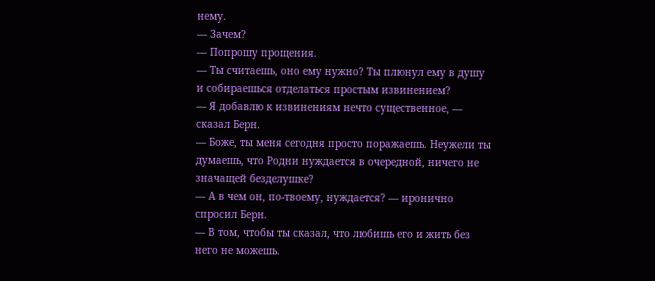нему.
— Зачем?
— Попрошу прощения.
— Ты считаешь, оно ему нужно? Ты плюнул ему в душу и собираешься отделаться простым извинением?
— Я добавлю к извинениям нечто существенное, — сказал Берн.
— Боже, ты меня сегодня просто поражаешь. Неужели ты думаешь, что Родни нуждается в очередной, ничего не значащей безделушке?
— А в чем он, по-твоему, нуждается? — иронично спросил Берн.
— В том, чтобы ты сказал, что любишь его и жить без него не можешь.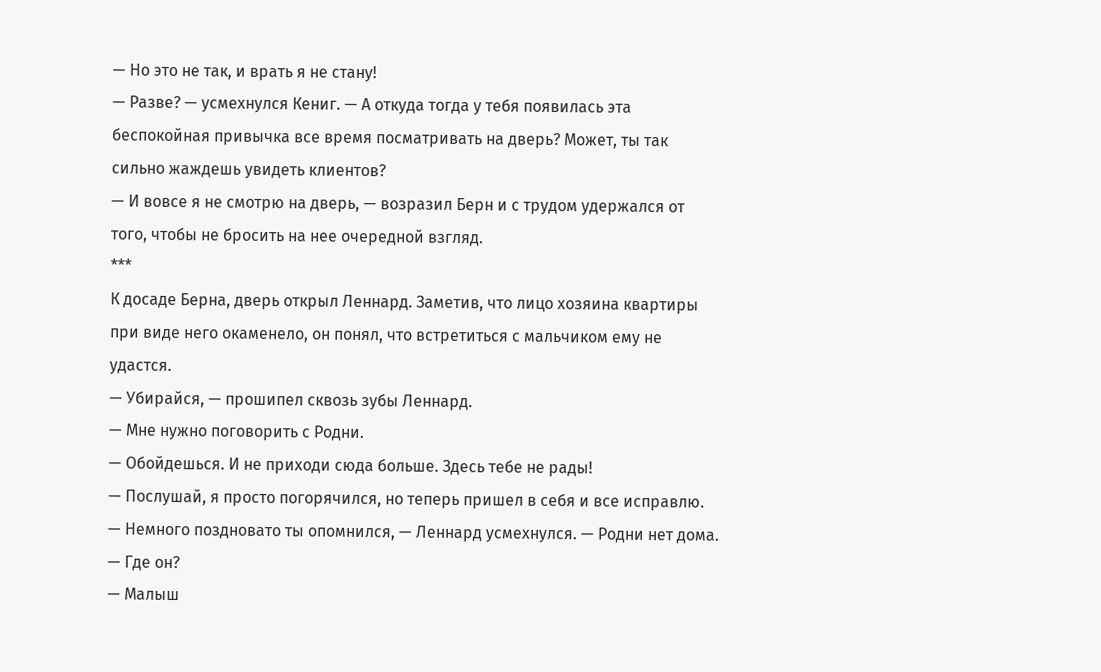— Но это не так, и врать я не стану!
— Разве? — усмехнулся Кениг. — А откуда тогда у тебя появилась эта беспокойная привычка все время посматривать на дверь? Может, ты так сильно жаждешь увидеть клиентов?
— И вовсе я не смотрю на дверь, — возразил Берн и с трудом удержался от того, чтобы не бросить на нее очередной взгляд.
***
К досаде Берна, дверь открыл Леннард. Заметив, что лицо хозяина квартиры при виде него окаменело, он понял, что встретиться с мальчиком ему не удастся.
— Убирайся, — прошипел сквозь зубы Леннард.
— Мне нужно поговорить с Родни.
— Обойдешься. И не приходи сюда больше. Здесь тебе не рады!
— Послушай, я просто погорячился, но теперь пришел в себя и все исправлю.
— Немного поздновато ты опомнился, — Леннард усмехнулся. — Родни нет дома.
— Где он?
— Малыш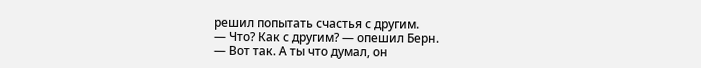решил попытать счастья с другим.
— Что? Как с другим? — опешил Берн.
— Вот так. А ты что думал, он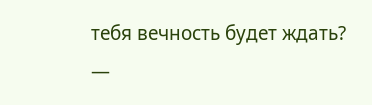тебя вечность будет ждать?
—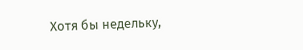Хотя бы недельку,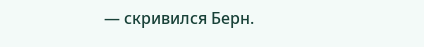— скривился Берн.